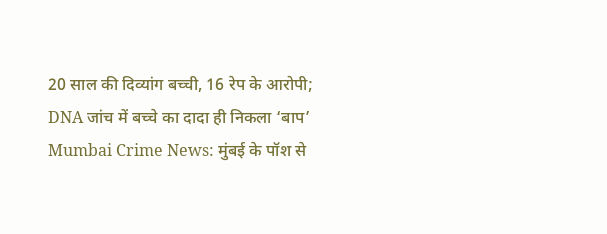20 साल की दिव्यांग बच्ची, 16 रेप के आरोपी; DNA जांच में बच्चे का दादा ही निकला ‘बाप’
Mumbai Crime News: मुंबई के पॉश से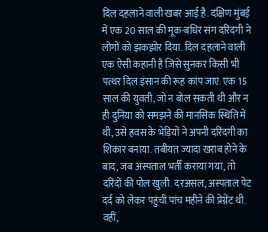दिल दहलाने वाली खबर आई है. दक्षिण मुंबई में एक 20 साल की मूक-बधिर संग दरिंदगी ने लोगों को झकझोर दिया. दिल दहलाने वाली एक ऐसी कहानी है जिसे सुनकर किसी भी पत्थर दिल इंसान की रूह कांप जाए. एक 15 साल की युवती, जो न बोल सकती थी और न ही दुनिया को समझने की मानसिक स्थिति में थी, उसे हवस के भेड़ियों ने अपनी दरिंदगी का शिकार बनाया. तबीयत ज्यादा खराब होने के बाद, जब अस्पताल भर्ती कराया गया, तो दरिंदों की पोल खुली. दरअसल, अस्पताल पेट दर्द को लेकर पहुंची पांच महीने की प्रेग्नेंट थी. वहीं,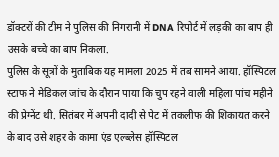डॉक्टरों की टीम ने पुलिस की निगरानी में DNA रिपोर्ट में लड़की का बाप ही उसके बच्चे का बाप निकला.
पुलिस के सूत्रों के मुताबिक यह मामला 2025 में तब सामने आया. हॉस्पिटल स्टाफ ने मेडिकल जांच के दौरान पाया कि चुप रहने वाली महिला पांच महीने की प्रेग्नेंट थी. सितंबर में अपनी दादी से पेट में तकलीफ की शिकायत करने के बाद उसे शहर के कामा एंड एल्ब्लेस हॉस्पिटल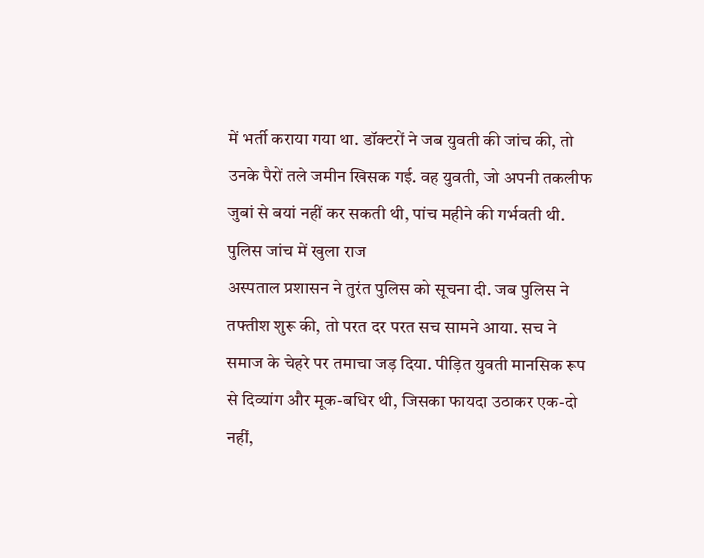में भर्ती कराया गया था. डॉक्टरों ने जब युवती की जांच की, तो उनके पैरों तले जमीन खिसक गई. वह युवती, जो अपनी तकलीफ जुबां से बयां नहीं कर सकती थी, पांच महीने की गर्भवती थी.
पुलिस जांच में खुला राज
अस्पताल प्रशासन ने तुरंत पुलिस को सूचना दी. जब पुलिस ने तफ्तीश शुरू की, तो परत दर परत सच सामने आया. सच ने समाज के चेहरे पर तमाचा जड़ दिया. पीड़ित युवती मानसिक रूप से दिव्यांग और मूक-बधिर थी, जिसका फायदा उठाकर एक-दो नहीं,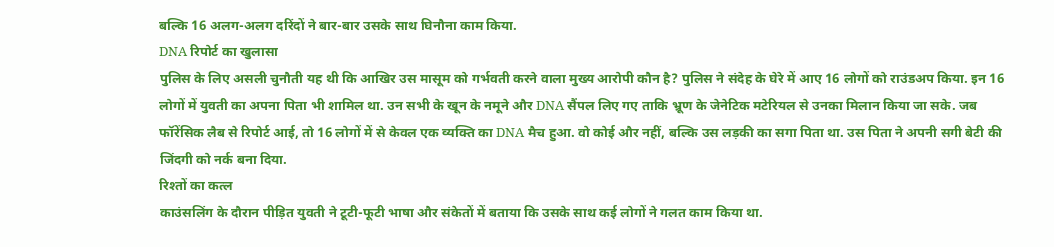बल्कि 16 अलग-अलग दरिंदों ने बार-बार उसके साथ घिनौना काम किया.
DNA रिपोर्ट का खुलासा
पुलिस के लिए असली चुनौती यह थी कि आखिर उस मासूम को गर्भवती करने वाला मुख्य आरोपी कौन है? पुलिस ने संदेह के घेरे में आए 16 लोगों को राउंडअप किया. इन 16 लोगों में युवती का अपना पिता भी शामिल था. उन सभी के खून के नमूने और DNA सैंपल लिए गए ताकि भ्रूण के जेनेटिक मटेरियल से उनका मिलान किया जा सके. जब फॉरेंसिक लैब से रिपोर्ट आई, तो 16 लोगों में से केवल एक व्यक्ति का DNA मैच हुआ. वो कोई और नहीं, बल्कि उस लड़की का सगा पिता था. उस पिता ने अपनी सगी बेटी की जिंदगी को नर्क बना दिया.
रिश्तों का कत्ल
काउंसलिंग के दौरान पीड़ित युवती ने टूटी-फूटी भाषा और संकेतों में बताया कि उसके साथ कई लोगों ने गलत काम किया था.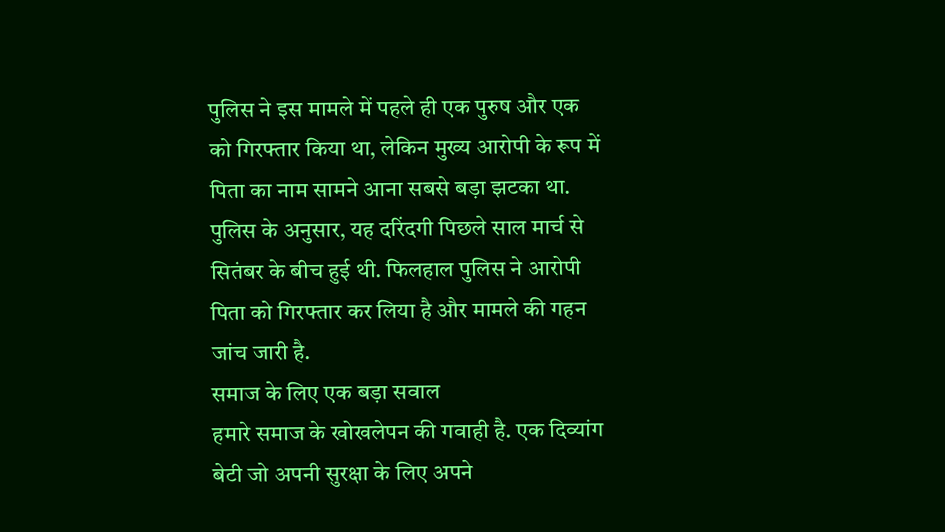पुलिस ने इस मामले में पहले ही एक पुरुष और एक को गिरफ्तार किया था, लेकिन मुख्य आरोपी के रूप में पिता का नाम सामने आना सबसे बड़ा झटका था. पुलिस के अनुसार, यह दरिंदगी पिछले साल मार्च से सितंबर के बीच हुई थी. फिलहाल पुलिस ने आरोपी पिता को गिरफ्तार कर लिया है और मामले की गहन जांच जारी है.
समाज के लिए एक बड़ा सवाल
हमारे समाज के खोखलेपन की गवाही है. एक दिव्यांग बेटी जो अपनी सुरक्षा के लिए अपने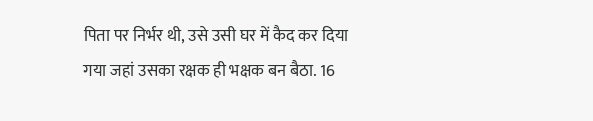पिता पर निर्भर थी, उसे उसी घर में कैद कर दिया गया जहां उसका रक्षक ही भक्षक बन बैठा. 16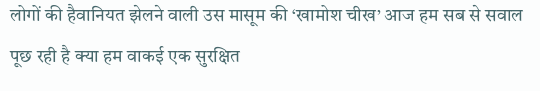लोगों की हैवानियत झेलने वाली उस मासूम की ‘खामोश चीख’ आज हम सब से सवाल पूछ रही है क्या हम वाकई एक सुरक्षित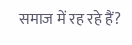समाज में रह रहे हैं?